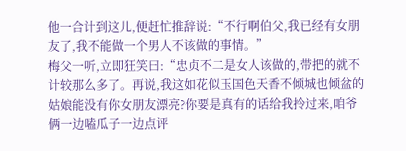他一合计到这儿,便赶忙推辞说:“不行啊伯父,我已经有女朋友了,我不能做一个男人不该做的事情。”
梅父一听,立即狂笑曰:“忠贞不二是女人该做的,带把的就不计较那么多了。再说,我这如花似玉国色天香不倾城也倾盆的姑娘能没有你女朋友漂亮?你要是真有的话给我拎过来,咱爷俩一边嗑瓜子一边点评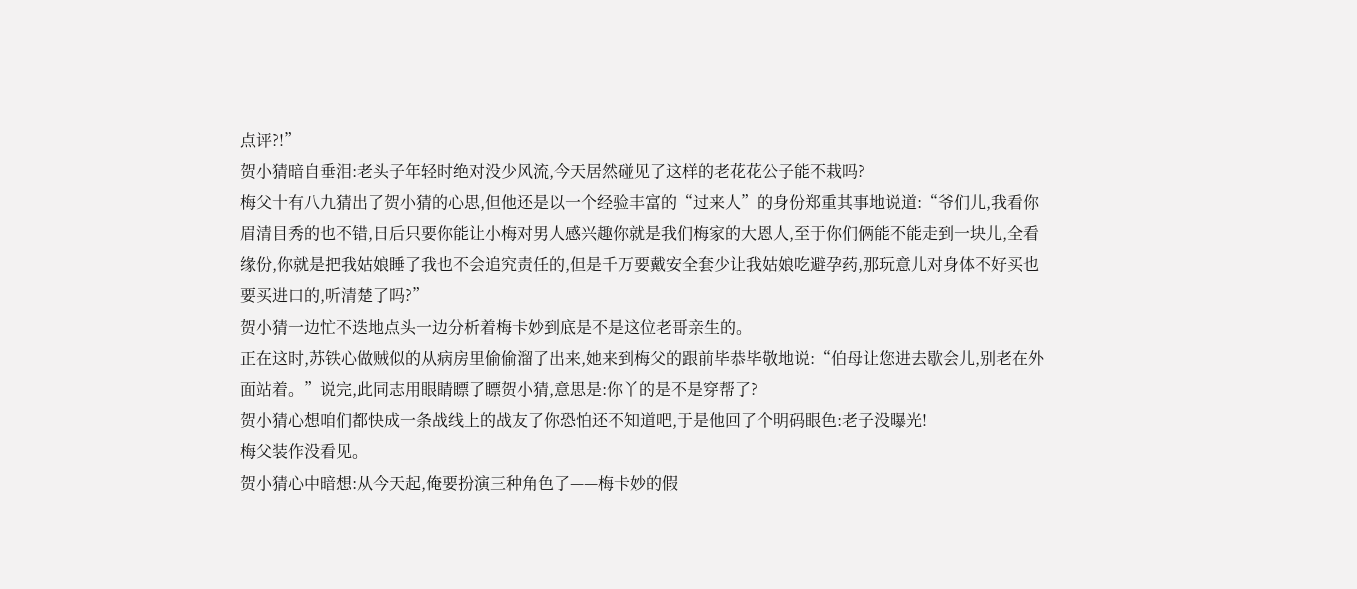点评?!”
贺小猜暗自垂泪:老头子年轻时绝对没少风流,今天居然碰见了这样的老花花公子能不栽吗?
梅父十有八九猜出了贺小猜的心思,但他还是以一个经验丰富的“过来人”的身份郑重其事地说道:“爷们儿,我看你眉清目秀的也不错,日后只要你能让小梅对男人感兴趣你就是我们梅家的大恩人,至于你们俩能不能走到一块儿,全看缘份,你就是把我姑娘睡了我也不会追究责任的,但是千万要戴安全套少让我姑娘吃避孕药,那玩意儿对身体不好买也要买进口的,听清楚了吗?”
贺小猜一边忙不迭地点头一边分析着梅卡妙到底是不是这位老哥亲生的。
正在这时,苏铁心做贼似的从病房里偷偷溜了出来,她来到梅父的跟前毕恭毕敬地说:“伯母让您进去歇会儿,别老在外面站着。”说完,此同志用眼睛瞟了瞟贺小猜,意思是:你丫的是不是穿帮了?
贺小猜心想咱们都快成一条战线上的战友了你恐怕还不知道吧,于是他回了个明码眼色:老子没曝光!
梅父装作没看见。
贺小猜心中暗想:从今天起,俺要扮演三种角色了——梅卡妙的假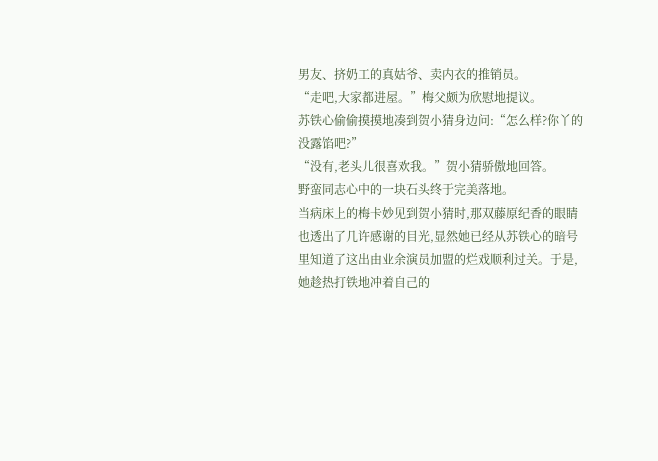男友、挤奶工的真姑爷、卖内衣的推销员。
“走吧,大家都进屋。”梅父颇为欣慰地提议。
苏铁心偷偷摸摸地凑到贺小猜身边问:“怎么样?你丫的没露馅吧?”
“没有,老头儿很喜欢我。”贺小猜骄傲地回答。
野蛮同志心中的一块石头终于完美落地。
当病床上的梅卡妙见到贺小猜时,那双藤原纪香的眼睛也透出了几许感谢的目光,显然她已经从苏铁心的暗号里知道了这出由业余演员加盟的烂戏顺利过关。于是,她趁热打铁地冲着自己的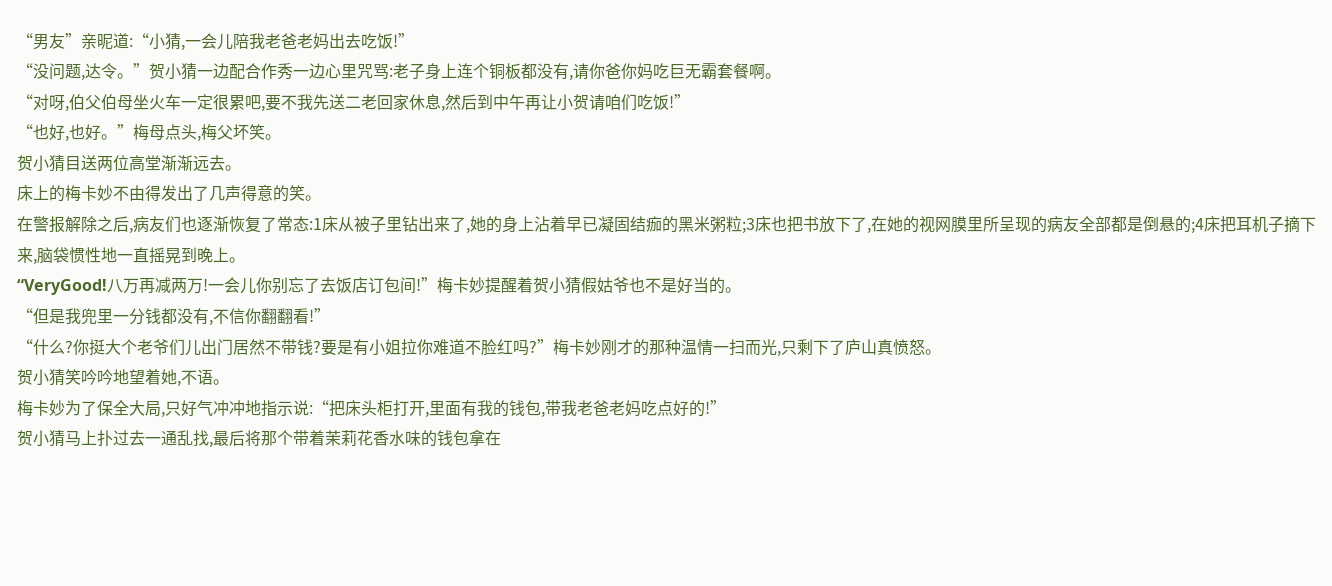“男友”亲昵道:“小猜,一会儿陪我老爸老妈出去吃饭!”
“没问题,达令。”贺小猜一边配合作秀一边心里咒骂:老子身上连个铜板都没有,请你爸你妈吃巨无霸套餐啊。
“对呀,伯父伯母坐火车一定很累吧,要不我先送二老回家休息,然后到中午再让小贺请咱们吃饭!”
“也好,也好。”梅母点头,梅父坏笑。
贺小猜目送两位高堂渐渐远去。
床上的梅卡妙不由得发出了几声得意的笑。
在警报解除之后,病友们也逐渐恢复了常态:1床从被子里钻出来了,她的身上沾着早已凝固结痂的黑米粥粒;3床也把书放下了,在她的视网膜里所呈现的病友全部都是倒悬的;4床把耳机子摘下来,脑袋惯性地一直摇晃到晚上。
“VeryGood!八万再减两万!一会儿你别忘了去饭店订包间!”梅卡妙提醒着贺小猜假姑爷也不是好当的。
“但是我兜里一分钱都没有,不信你翻翻看!”
“什么?你挺大个老爷们儿出门居然不带钱?要是有小姐拉你难道不脸红吗?”梅卡妙刚才的那种温情一扫而光,只剩下了庐山真愤怒。
贺小猜笑吟吟地望着她,不语。
梅卡妙为了保全大局,只好气冲冲地指示说:“把床头柜打开,里面有我的钱包,带我老爸老妈吃点好的!”
贺小猜马上扑过去一通乱找,最后将那个带着茉莉花香水味的钱包拿在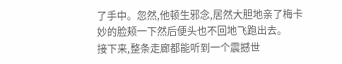了手中。忽然,他顿生邪念,居然大胆地亲了梅卡妙的脸颊一下然后便头也不回地飞跑出去。
接下来,整条走廊都能听到一个震撼世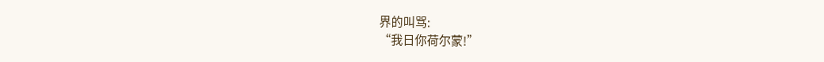界的叫骂:
“我日你荷尔蒙!”